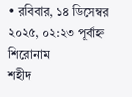• রবিবার, ১৪ ডিসেম্বর ২০২৫, ০২:২৩ পূর্বাহ্ন
শিরোনাম
শহীদ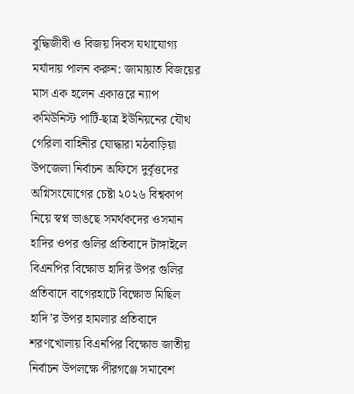বুদ্ধিজীবী ও বিজয় দিবস যথাযোগ্য মর্যাদায় পালন করুন: জামায়াত বিজয়ের মাস এক হলেন একাত্তরে ন্যাপ কমিউনিস্ট পার্টি-ছাত্র ইউনিয়নের যৌথ গেরিলা বাহিনীর যোদ্ধারা মঠবাড়িয়া উপজেলা নির্বাচন অফিসে দুর্বৃত্তদের অগ্নিসংযোগের চেষ্টা ২০২৬ বিশ্বকাপ নিয়ে স্বপ্ন ভাঙছে সমর্থকদের ওসমান হাদির ওপর গুলির প্রতিবাদে টাঙ্গাইলে বিএনপির বিক্ষোভ হাদির উপর গুলির প্রতিবাদে বাগেরহাটে বিক্ষোভ মিছিল হাদি’র উপর হামলার প্রতিবাদে শরণখোলায় বিএনপির বিক্ষোভ জাতীয় নির্বাচন উপলক্ষে পীরগঞ্জে সমাবেশ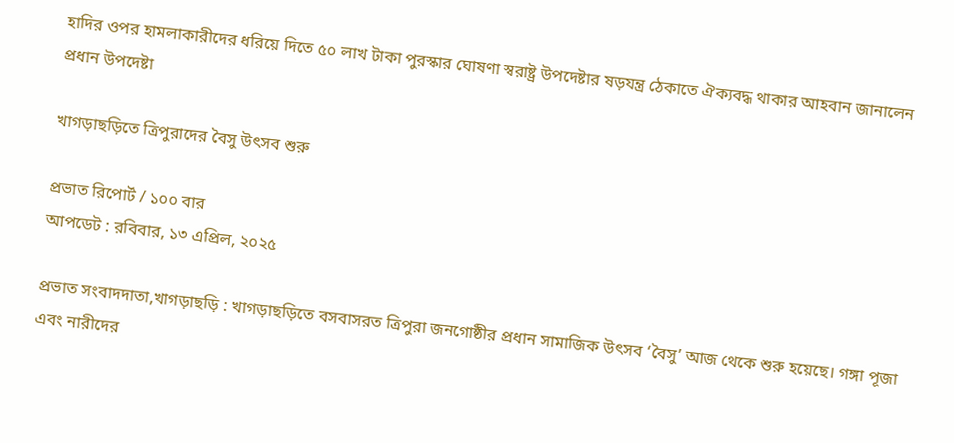হাদির ওপর হামলাকারীদের ধরিয়ে দিতে ৫০ লাখ টাকা পুরস্কার ঘোষণা স্বরাষ্ট্র উপদেষ্টার ষড়যন্ত্র ঠেকাতে ঐক্যবদ্ধ থাকার আহবান জানালেন প্রধান উপদেষ্টা

খাগড়াছড়িতে ত্রিপুরাদের বৈসু উৎসব শুরু

প্রভাত রিপোর্ট / ১০০ বার
আপডেট : রবিবার, ১৩ এপ্রিল, ২০২৫

প্রভাত সংবাদদাতা,খাগড়াছড়ি : খাগড়াছড়িতে বসবাসরত ত্রিপুরা জনগোষ্ঠীর প্রধান সামাজিক উৎসব ‘বৈসু’ আজ থেকে শুরু হয়েছে। গঙ্গা পূজা এবং নারীদের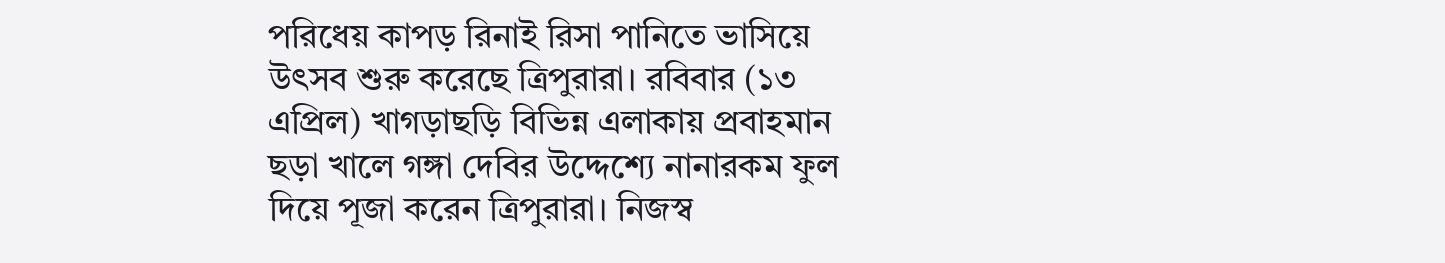পরিধেয় কাপড় রিনাই রিসা পানিতে ভাসিয়ে উৎসব শুরু করেছে ত্রিপুরারা। রবিবার (১৩ এপ্রিল) খাগড়াছড়ি বিভিন্ন এলাকায় প্রবাহমান ছড়া খালে গঙ্গা দেবির উদ্দেশ্যে নানারকম ফুল দিয়ে পূজা করেন ত্রিপুরারা। নিজস্ব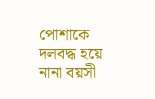পোশাকে দলবদ্ধ হয়ে নানা বয়সী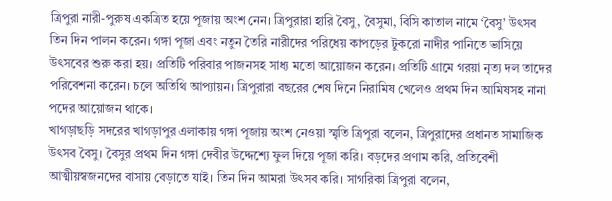ত্রিপুরা নারী-পুরুষ একত্রিত হয়ে পূজায় অংশ নেন। ত্রিপুরারা হারি বৈসু, বৈসুমা, বিসি কাতাল নামে ‘বৈসু’ উৎসব তিন দিন পালন করেন। গঙ্গা পূজা এবং নতুন তৈরি নারীদের পরিধেয় কাপড়ের টুকরো নাদীর পানিতে ভাসিয়ে উৎসবের শুরু করা হয়। প্রতিটি পরিবার পাজনসহ সাধ্য মতো আয়োজন করেন। প্রতিটি গ্রামে গরয়া নৃত্য দল তাদের পরিবেশনা করেন। চলে অতিথি আপ্যায়ন। ত্রিপুরারা বছরের শেষ দিনে নিরামিষ খেলেও প্রথম দিন আমিষসহ নানা পদের আয়োজন থাকে।
খাগড়াছড়ি সদরের খাগড়াপুর এলাকায় গঙ্গা পূজায় অংশ নেওয়া স্মৃতি ত্রিপুরা বলেন, ত্রিপুরাদের প্রধানত সামাজিক উৎসব বৈসু। বৈসুর প্রথম দিন গঙ্গা দেবীর উদ্দেশ্যে ফুল দিয়ে পূজা করি। বড়দের প্রণাম করি, প্রতিবেশী আত্মীয়স্বজনদের বাসায় বেড়াতে যাই। তিন দিন আমরা উৎসব করি। সাগরিকা ত্রিপুরা বলেন,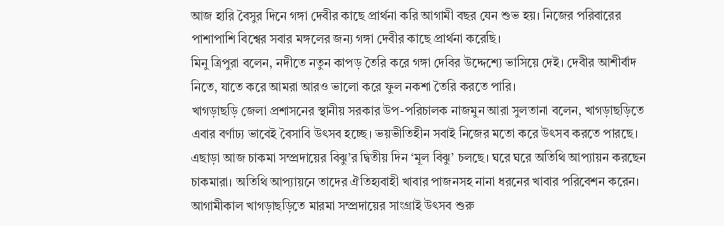আজ হারি বৈসুর দিনে গঙ্গা দেবীর কাছে প্রার্থনা করি আগামী বছর যেন শুভ হয়। নিজের পরিবারের পাশাপাশি বিশ্বের সবার মঙ্গলের জন্য গঙ্গা দেবীর কাছে প্রার্থনা করেছি।
মিনু ত্রিপুরা বলেন, নদীতে নতুন কাপড় তৈরি করে গঙ্গা দেবির উদ্দেশ্যে ভাসিয়ে দেই। দেবীর আশীর্বাদ নিতে, যাতে করে আমরা আরও ভালো করে ফুল নকশা তৈরি করতে পারি।
খাগড়াছড়ি জেলা প্রশাসনের স্থানীয় সরকার উপ-পরিচালক নাজমুন আরা সুলতানা বলেন, খাগড়াছড়িতে এবার বর্ণাঢ্য ভাবেই বৈসাবি উৎসব হচ্ছে। ভয়ভীতিহীন সবাই নিজের মতো করে উৎসব করতে পারছে। এছাড়া আজ চাকমা সম্প্রদায়ের বিঝু’র দ্বিতীয় দিন ‘মূল বিঝু’ চলছে। ঘরে ঘরে অতিথি আপ্যায়ন করছেন চাকমারা। অতিথি আপ্যায়নে তাদের ঐতিহ্যবাহী খাবার পাজনসহ নানা ধরনের খাবার পরিবেশন করেন। আগামীকাল খাগড়াছড়িতে মারমা সম্প্রদায়ের সাংগ্রাই উৎসব শুরু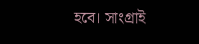হবে। সাংগ্রাই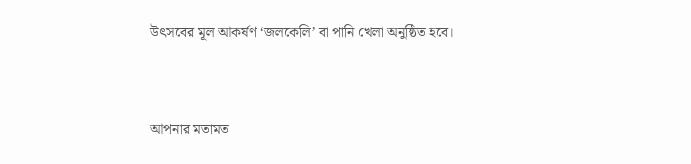উৎসবের মূল আকর্ষণ ‘জলকেলি’ বা পানি খেলা অনুষ্ঠিত হবে।


আপনার মতামত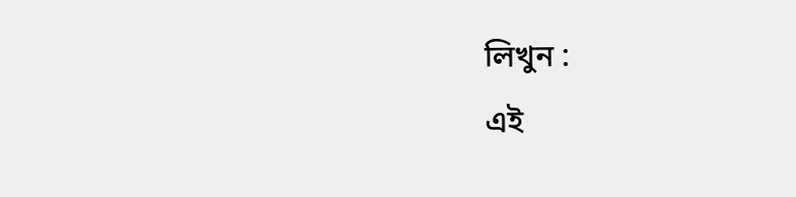লিখুন :
এই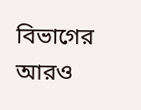বিভাগের আরও